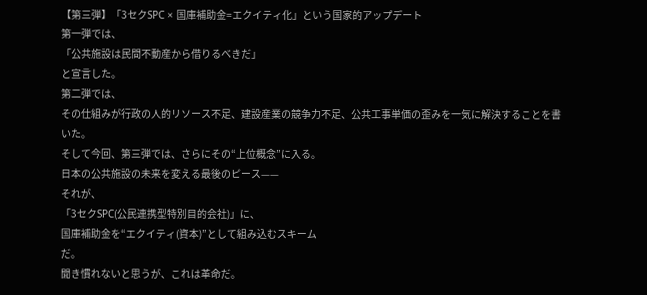【第三弾】「3セクSPC × 国庫補助金=エクイティ化」という国家的アップデート
第一弾では、
「公共施設は民間不動産から借りるべきだ」
と宣言した。
第二弾では、
その仕組みが行政の人的リソース不足、建設産業の競争力不足、公共工事単価の歪みを一気に解決することを書いた。
そして今回、第三弾では、さらにその“上位概念”に入る。
日本の公共施設の未来を変える最後のピース——
それが、
「3セクSPC(公民連携型特別目的会社)」に、
国庫補助金を“エクイティ(資本)”として組み込むスキーム
だ。
聞き慣れないと思うが、これは革命だ。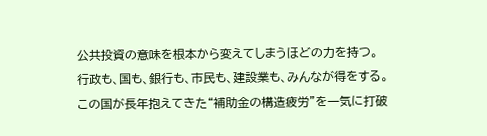公共投資の意味を根本から変えてしまうほどの力を持つ。
行政も、国も、銀行も、市民も、建設業も、みんなが得をする。
この国が長年抱えてきた“補助金の構造疲労”を一気に打破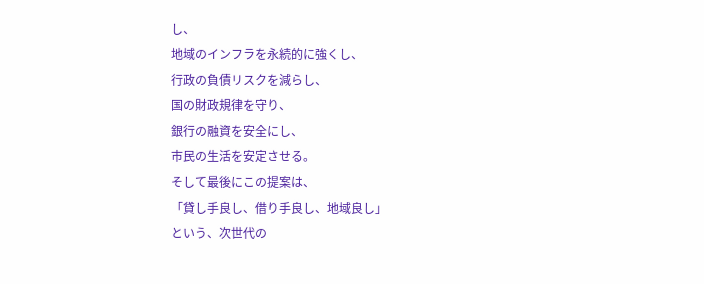し、
地域のインフラを永続的に強くし、
行政の負債リスクを減らし、
国の財政規律を守り、
銀行の融資を安全にし、
市民の生活を安定させる。
そして最後にこの提案は、
「貸し手良し、借り手良し、地域良し」
という、次世代の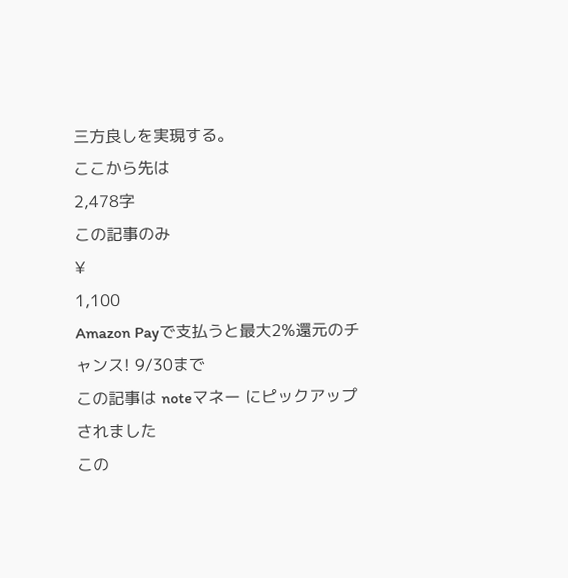三方良しを実現する。
ここから先は
2,478字
この記事のみ
¥
1,100
Amazon Payで支払うと最大2%還元のチャンス! 9/30まで
この記事は noteマネー にピックアップされました
この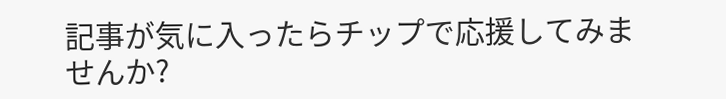記事が気に入ったらチップで応援してみませんか?